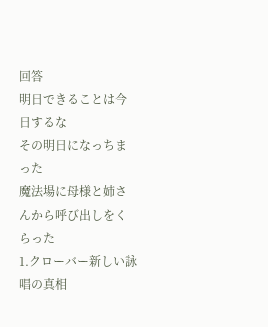回答
明日できることは今日するな
その明日になっちまった
魔法場に母様と姉さんから呼び出しをくらった
1.クローバー新しい詠唱の真相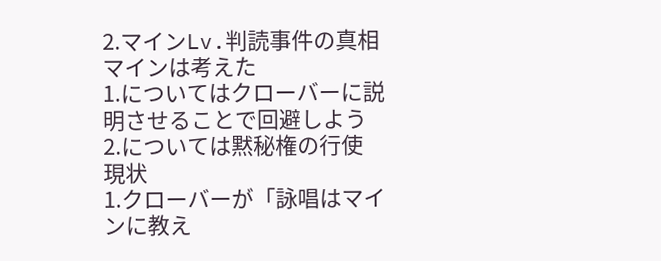2.マインLv.判読事件の真相
マインは考えた
1.についてはクローバーに説明させることで回避しよう
2.については黙秘権の行使
現状
1.クローバーが「詠唱はマインに教え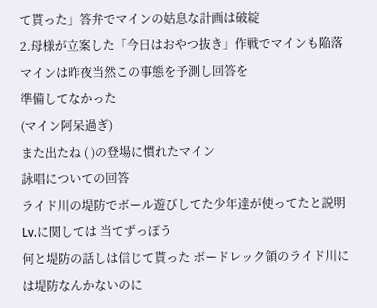て貰った」答弁でマインの姑息な計画は破綻
2.母様が立案した「今日はおやつ抜き」作戦でマインも陥落
マインは昨夜当然この事態を予測し回答を
準備してなかった
(マイン阿呆過ぎ)
また出たね ( )の登場に慣れたマイン
詠唱についての回答
ライド川の堤防でボール遊びしてた少年達が使ってたと説明
Lv.に関しては 当てずっぽう
何と堤防の話しは信じて貰った ボードレック領のライド川には堤防なんかないのに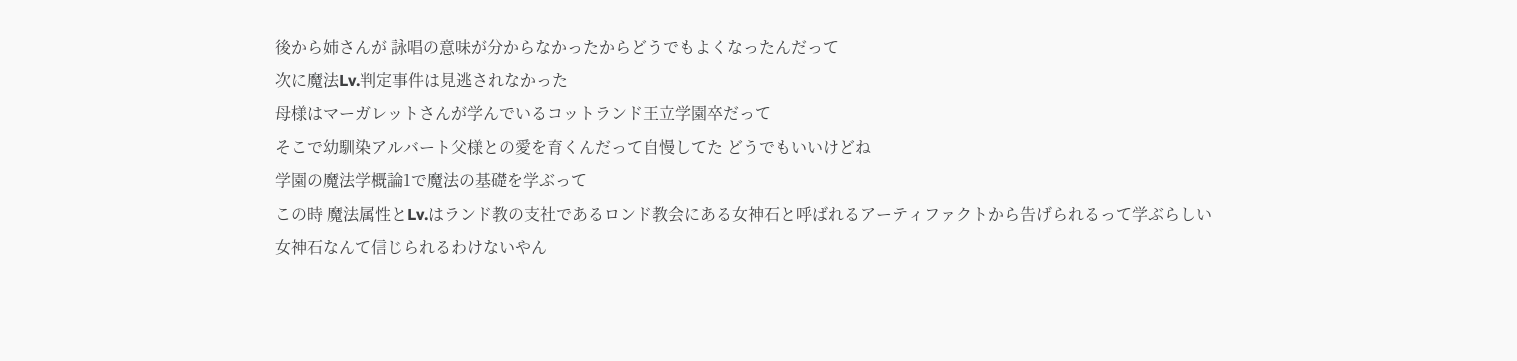後から姉さんが 詠唱の意味が分からなかったからどうでもよくなったんだって
次に魔法Lv.判定事件は見逃されなかった
母様はマーガレットさんが学んでいるコットランド王立学園卒だって
そこで幼馴染アルバート父様との愛を育くんだって自慢してた どうでもいいけどね
学園の魔法学概論1で魔法の基礎を学ぶって
この時 魔法属性とLv.はランド教の支社であるロンド教会にある女神石と呼ばれるアーティファクトから告げられるって学ぶらしい
女神石なんて信じられるわけないやん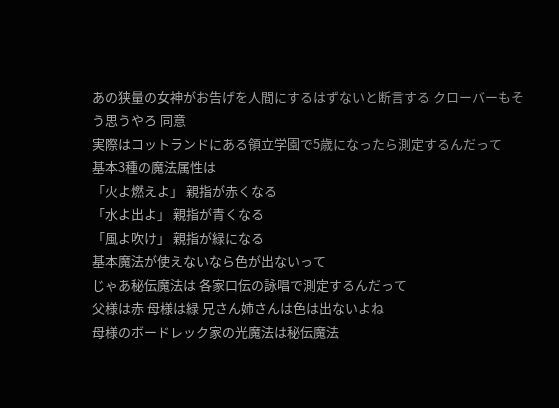あの狭量の女神がお告げを人間にするはずないと断言する クローバーもそう思うやろ 同意
実際はコットランドにある領立学園で5歳になったら測定するんだって
基本3種の魔法属性は
「火よ燃えよ」 親指が赤くなる
「水よ出よ」 親指が青くなる
「風よ吹け」 親指が緑になる
基本魔法が使えないなら色が出ないって
じゃあ秘伝魔法は 各家口伝の詠唱で測定するんだって
父様は赤 母様は緑 兄さん姉さんは色は出ないよね
母様のボードレック家の光魔法は秘伝魔法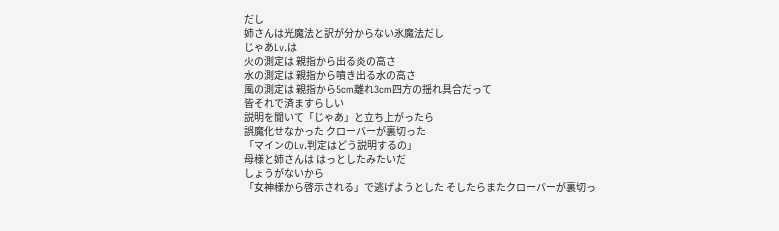だし
姉さんは光魔法と訳が分からない氷魔法だし
じゃあLv.は
火の測定は 親指から出る炎の高さ
水の測定は 親指から噴き出る水の高さ
風の測定は 親指から5cm離れ3cm四方の揺れ具合だって
皆それで済ますらしい
説明を聞いて「じゃあ」と立ち上がったら
誤魔化せなかった クローバーが裏切った
「マインのLv.判定はどう説明するの」
母様と姉さんは はっとしたみたいだ
しょうがないから
「女神様から啓示される」で逃げようとした そしたらまたクローバーが裏切っ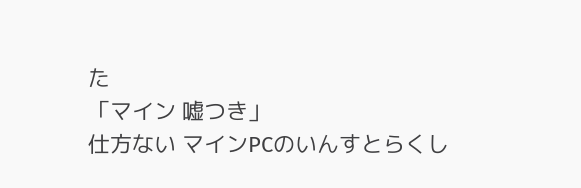た
「マイン 嘘つき」
仕方ない マインPCのいんすとらくし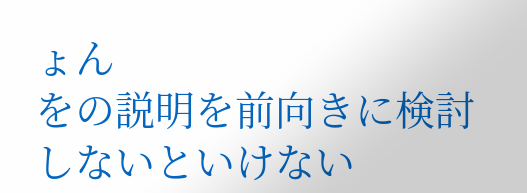ょん
をの説明を前向きに検討しないといけない